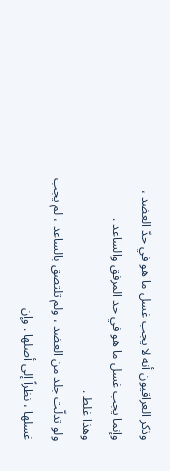وذكر العراقيون أنه لا يجب غسل ما هو في حدّ العضد ، وإنما يجب غسل ما هو في حد المرفق والساعد .
وهذا غلط .
ولو تدلّت جلد من العضد ، ولم تلتصق بالساعد ، لم يجب غسلها ، نظراً إلى أصلها . وإن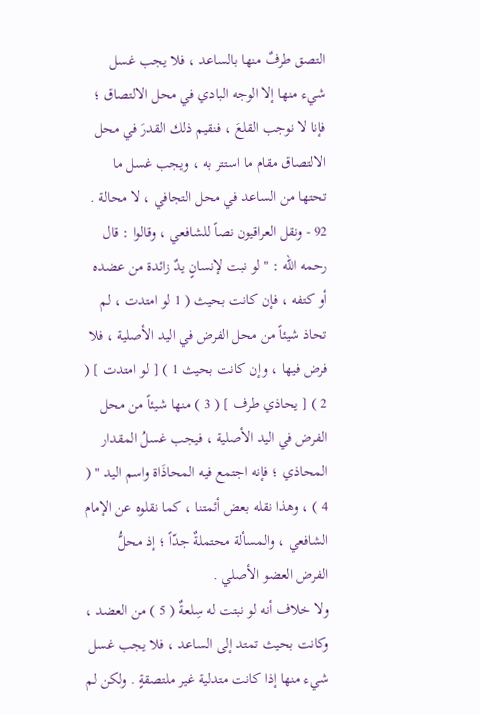التصق طرفٌ منها بالساعد ، فلا يجب غسل شيء منها إلا الوجه البادي في محل الالتصاق ؛ فإنا لا نوجب القلعَ ، فنقيم ذلك القدرَ في محل الالتصاق مقام ما استتر به ، ويجب غسل ما تحتها من الساعد في محل التجافي ، لا محالة .
92 - ونقل العراقيون نصاً للشافعي ، وقالوا : قال رحمه الله : " لو نبت لإنسانٍ يدٌ زائدة من عضده أو كتفه ، فإن كانت بحيث ( 1 لو امتدت ، لم تحاذ شيئاً من محل الفرض في اليد الأصلية ، فلا فرض فيها ، وإن كانت بحيث 1 ) [ لو امتدت ] ( 2 ) [ يحاذي طرف ] ( 3 ) منها شيئاً من محل الفرض في اليد الأصلية ، فيجب غسلُ المقدار المحاذي ؛ فإنه اجتمع فيه المحاذَاة واسم اليد " ( 4 ) ، وهذا نقله بعض أئمتنا ، كما نقلوه عن الإمام الشافعي ، والمسألة محتملةٌ جدّاً ؛ إذ محلُّ الفرض العضو الأصلي .
ولا خلاف أنه لو نبتت له سِلعةٌ ( 5 ) من العضد ، وكانت بحيث تمتد إلى الساعد ، فلا يجب غسل شيء منها إذا كانت متدلية غير ملتصقةٍ . ولكن لم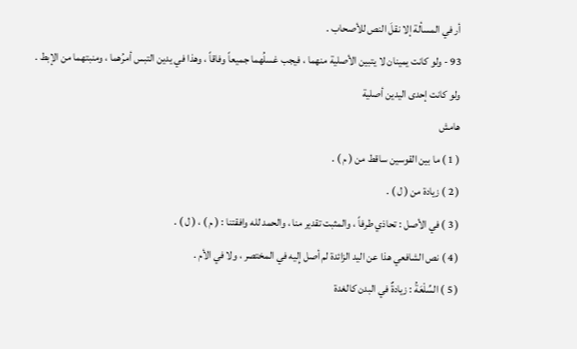أر في المسألة إلا نقلَ النص للأصحاب .
93 - ولو كانت يمينان لا يتبين الأصلية منهما ، فيجب غسلُهما جميعاً وفاقاً ، وهذا في يدين التبس أمرُهما ، ومنبتهما من الإبط . ولو كانت إحدى اليدين أصلية
هامش
( 1 ) ما بين القوسين ساقط من ( م ) .
( 2 ) زيادة من ( ل ) .
( 3 ) في الأصل : تحاذي طرفاً ، والمثبت تقدير منا ، والحمد لله وافقتنا : ( م ) ، ( ل ) .
( 4 ) نص الشافعي هذا عن اليد الزائدة لم أصل إِليه في المختصر ، ولا في الأم .
( 5 ) السِّلْعَةُ : زيادةٌ في البدن كالغدة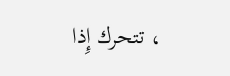، تتحرك إِذا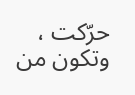حرّكت ، وتكون من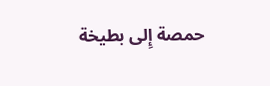حمصة إِلى بطيخة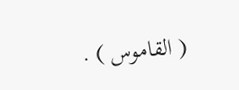( القاموس ) .